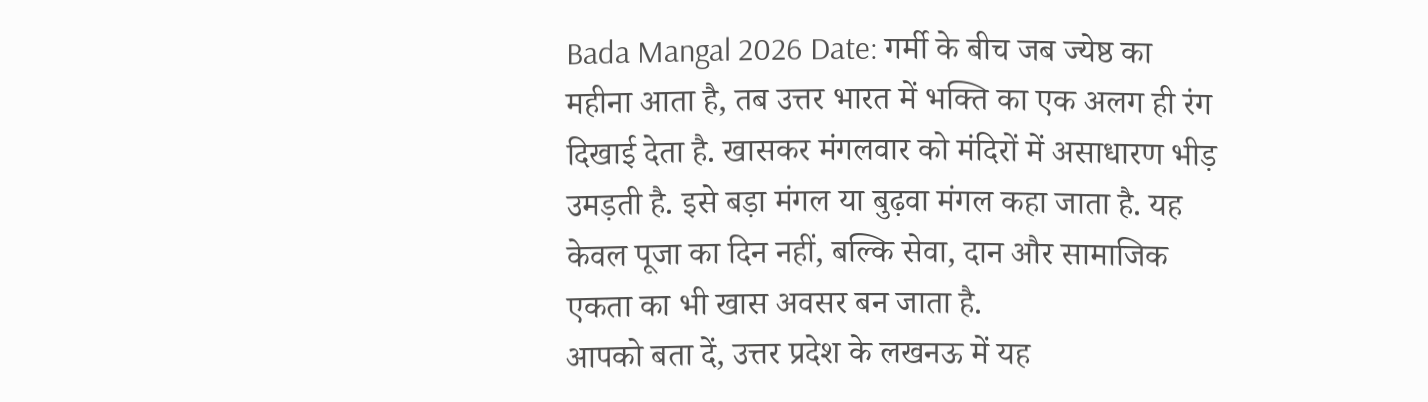Bada Mangal 2026 Date: गर्मी के बीच जब ज्येष्ठ का महीना आता है, तब उत्तर भारत में भक्ति का एक अलग ही रंग दिखाई देता है. खासकर मंगलवार को मंदिरों में असाधारण भीड़ उमड़ती है. इसे बड़ा मंगल या बुढ़वा मंगल कहा जाता है. यह केवल पूजा का दिन नहीं, बल्कि सेवा, दान और सामाजिक एकता का भी खास अवसर बन जाता है.
आपको बता दें, उत्तर प्रदेश के लखनऊ में यह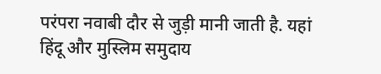परंपरा नवाबी दौर से जुड़ी मानी जाती है. यहां हिंदू और मुस्लिम समुदाय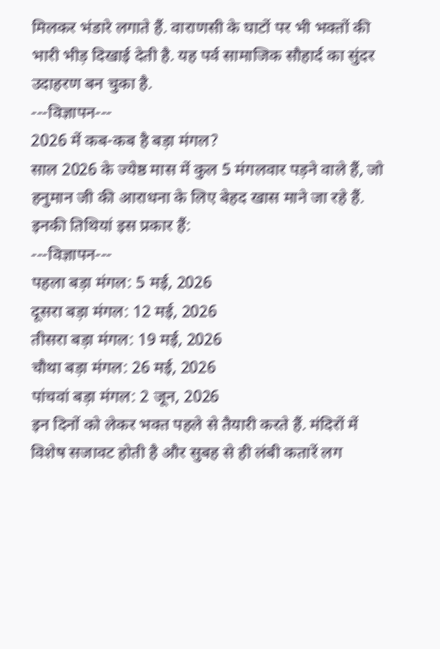मिलकर भंडारे लगाते हैं. वाराणसी के घाटों पर भी भक्तों की भारी भीड़ दिखाई देती है. यह पर्व सामाजिक सौहार्द का सुंदर उदाहरण बन चुका है.
---विज्ञापन---
2026 में कब-कब है बड़ा मंगल?
साल 2026 के ज्येष्ठ मास में कुल 5 मंगलवार पड़ने वाले हैं, जो हनुमान जी की आराधना के लिए बेहद खास माने जा रहे हैं. इनकी तिथियां इस प्रकार हैं:
---विज्ञापन---
पहला बड़ा मंगल: 5 मई, 2026
दूसरा बड़ा मंगल: 12 मई, 2026
तीसरा बड़ा मंगल: 19 मई, 2026
चौथा बड़ा मंगल: 26 मई, 2026
पांचवां बड़ा मंगल: 2 जून, 2026
इन दिनों को लेकर भक्त पहले से तैयारी करते हैं. मंदिरों में विशेष सजावट होती है और सुबह से ही लंबी कतारें लग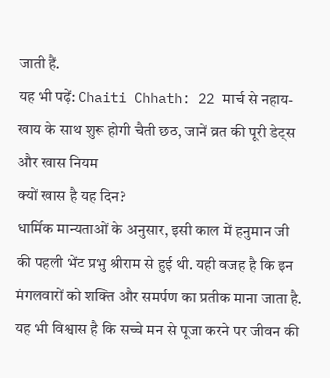जाती हैं.
यह भी पढ़ें: Chaiti Chhath: 22 मार्च से नहाय-खाय के साथ शुरू होगी चैती छठ, जानें व्रत की पूरी डेट्स और खास नियम
क्यों खास है यह दिन?
धार्मिक मान्यताओं के अनुसार, इसी काल में हनुमान जी की पहली भेंट प्रभु श्रीराम से हुई थी. यही वजह है कि इन मंगलवारों को शक्ति और समर्पण का प्रतीक माना जाता है. यह भी विश्वास है कि सच्चे मन से पूजा करने पर जीवन की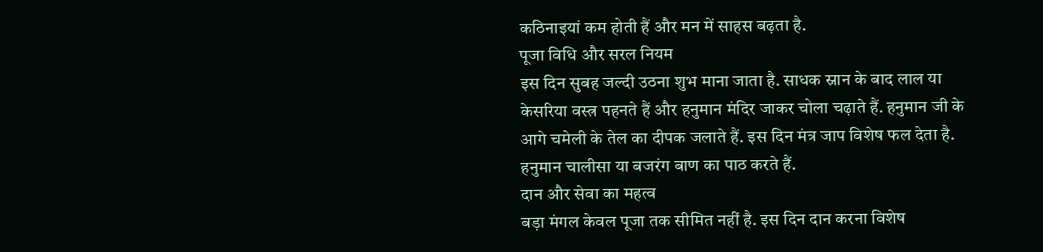कठिनाइयां कम होती हैं और मन में साहस बढ़ता है.
पूजा विधि और सरल नियम
इस दिन सुबह जल्दी उठना शुभ माना जाता है. साधक स्नान के बाद लाल या केसरिया वस्त्र पहनते हैं और हनुमान मंदिर जाकर चोला चढ़ाते हैं. हनुमान जी के आगे चमेली के तेल का दीपक जलाते हैं. इस दिन मंत्र जाप विशेष फल देता है. हनुमान चालीसा या बजरंग बाण का पाठ करते हैं.
दान और सेवा का महत्व
बड़ा मंगल केवल पूजा तक सीमित नहीं है. इस दिन दान करना विशेष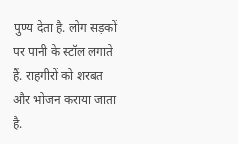पुण्य देता है. लोग सड़कों पर पानी के स्टॉल लगाते हैं. राहगीरों को शरबत और भोजन कराया जाता है.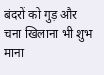बंदरों को गुड़ और चना खिलाना भी शुभ माना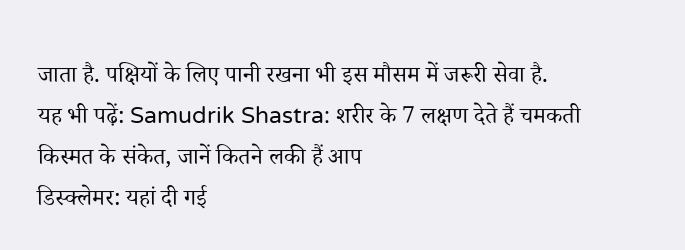जाता है. पक्षियों के लिए पानी रखना भी इस मौसम में जरूरी सेवा है.
यह भी पढ़ें: Samudrik Shastra: शरीर के 7 लक्षण देते हैं चमकती किस्मत के संकेत, जानें कितने लकी हैं आप
डिस्क्लेमर: यहां दी गई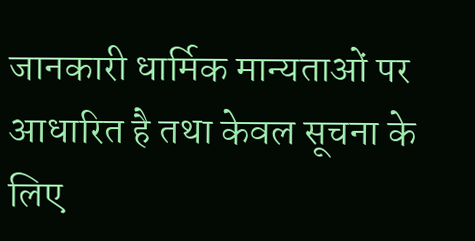जानकारी धार्मिक मान्यताओं पर आधारित है तथा केवल सूचना के लिए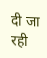दी जा रही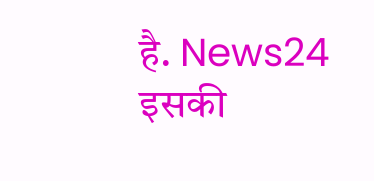है. News24 इसकी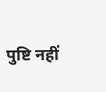पुष्टि नहीं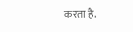करता है.